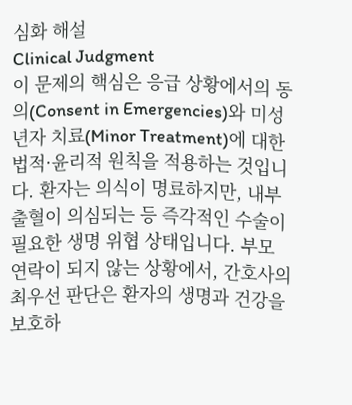심화 해설
Clinical Judgment
이 문제의 핵심은 응급 상황에서의 동의(Consent in Emergencies)와 미성년자 치료(Minor Treatment)에 대한 법적·윤리적 원칙을 적용하는 것입니다. 환자는 의식이 명료하지만, 내부 출혈이 의심되는 등 즉각적인 수술이 필요한 생명 위협 상태입니다. 부모 연락이 되지 않는 상황에서, 간호사의 최우선 판단은 환자의 생명과 건강을 보호하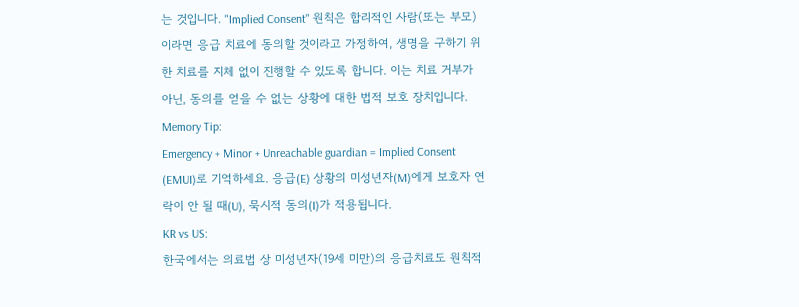는 것입니다. "Implied Consent" 원칙은 합리적인 사람(또는 부모)이라면 응급 치료에 동의할 것이라고 가정하여, 생명을 구하기 위한 치료를 지체 없이 진행할 수 있도록 합니다. 이는 치료 거부가 아닌, 동의를 얻을 수 없는 상황에 대한 법적 보호 장치입니다.
Memory Tip:
Emergency + Minor + Unreachable guardian = Implied Consent (EMUI)로 기억하세요. 응급(E) 상황의 미성년자(M)에게 보호자 연락이 안 될 때(U), 묵시적 동의(I)가 적용됩니다.
KR vs US:
한국에서는 의료법 상 미성년자(19세 미만)의 응급치료도 원칙적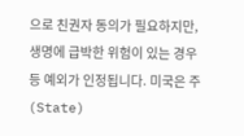으로 친권자 동의가 필요하지만, 생명에 급박한 위험이 있는 경우 등 예외가 인정됩니다. 미국은 주(State)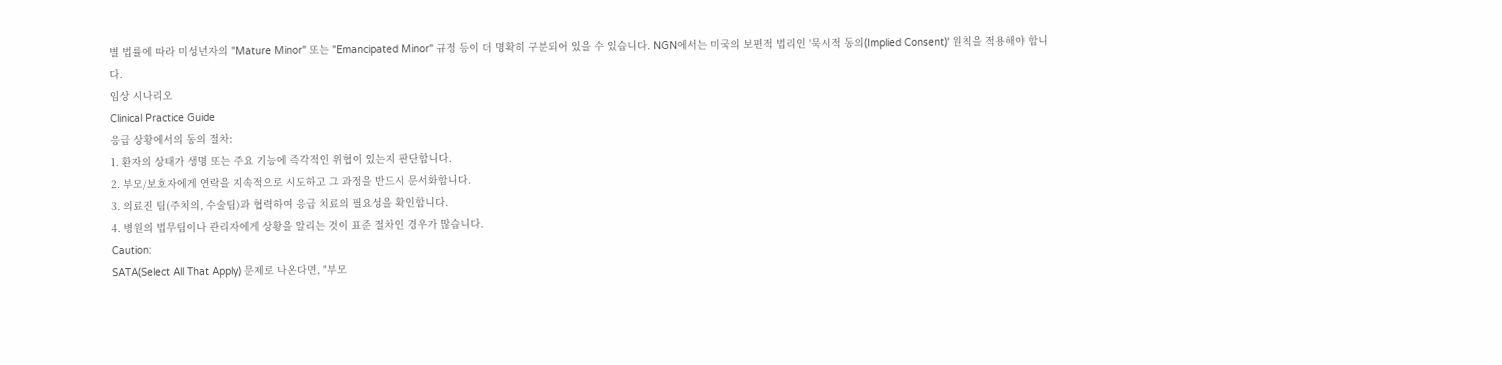별 법률에 따라 미성년자의 "Mature Minor" 또는 "Emancipated Minor" 규정 등이 더 명확히 구분되어 있을 수 있습니다. NGN에서는 미국의 보편적 법리인 '묵시적 동의(Implied Consent)' 원칙을 적용해야 합니다.
임상 시나리오
Clinical Practice Guide
응급 상황에서의 동의 절차:
1. 환자의 상태가 생명 또는 주요 기능에 즉각적인 위협이 있는지 판단합니다.
2. 부모/보호자에게 연락을 지속적으로 시도하고 그 과정을 반드시 문서화합니다.
3. 의료진 팀(주치의, 수술팀)과 협력하여 응급 치료의 필요성을 확인합니다.
4. 병원의 법무팀이나 관리자에게 상황을 알리는 것이 표준 절차인 경우가 많습니다.
Caution:
SATA(Select All That Apply) 문제로 나온다면, "부모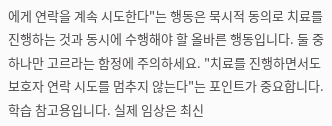에게 연락을 계속 시도한다"는 행동은 묵시적 동의로 치료를 진행하는 것과 동시에 수행해야 할 올바른 행동입니다. 둘 중 하나만 고르라는 함정에 주의하세요. "치료를 진행하면서도 보호자 연락 시도를 멈추지 않는다"는 포인트가 중요합니다.
학습 참고용입니다. 실제 임상은 최신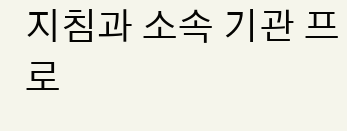지침과 소속 기관 프로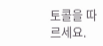토콜을 따르세요.